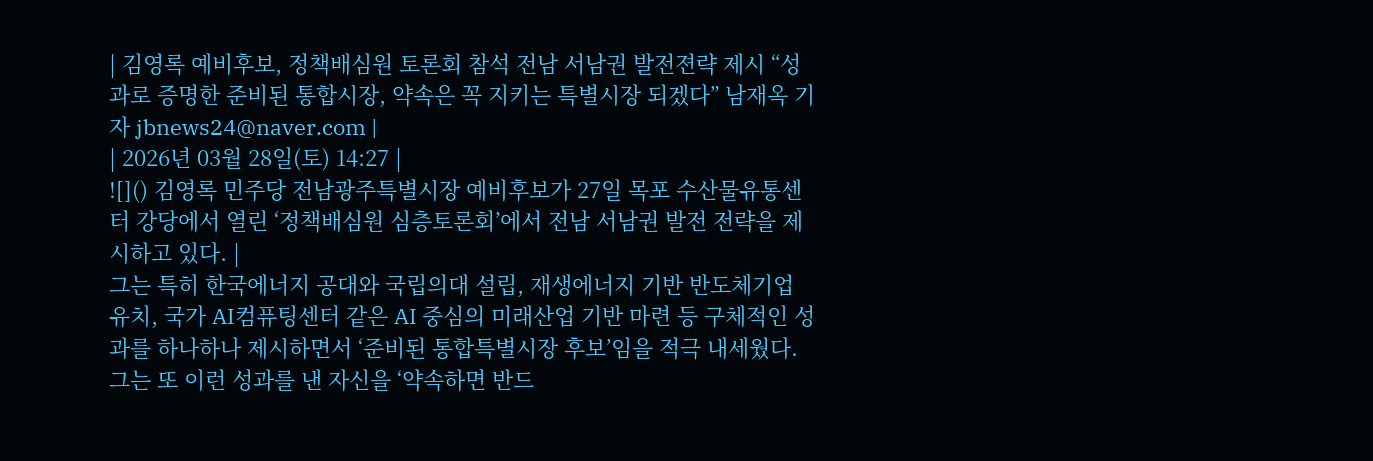| 김영록 예비후보, 정책배심원 토론회 참석 전남 서남권 발전젼략 제시 “성과로 증명한 준비된 통합시장, 약속은 꼭 지키는 특별시장 되겠다” 남재옥 기자 jbnews24@naver.com |
| 2026년 03월 28일(토) 14:27 |
![]() 김영록 민주당 전남광주특별시장 예비후보가 27일 목포 수산물유통센터 강당에서 열린 ‘정책배심원 심층토론회’에서 전남 서남권 발전 전략을 제시하고 있다. |
그는 특히 한국에너지 공대와 국립의대 설립, 재생에너지 기반 반도체기업 유치, 국가 AI컴퓨팅센터 같은 AI 중심의 미래산업 기반 마련 등 구체적인 성과를 하나하나 제시하면서 ‘준비된 통합특별시장 후보’임을 적극 내세웠다.
그는 또 이런 성과를 낸 자신을 ‘약속하면 반드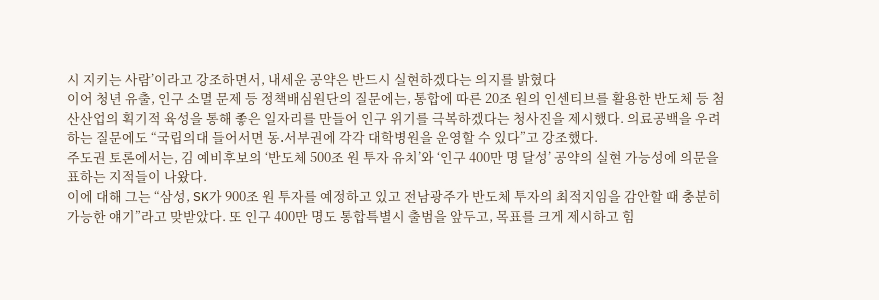시 지키는 사람’이라고 강조하면서, 내세운 공약은 반드시 실현하겠다는 의지를 밝혔다
이어 청년 유출, 인구 소멸 문제 등 정책배심원단의 질문에는, 통합에 따른 20조 원의 인센티브를 활용한 반도체 등 첨산산업의 획기적 육성을 통해 좋은 일자리를 만들어 인구 위기를 극복하겠다는 청사진을 제시했다. 의료공백을 우려하는 질문에도 “국립의대 들어서면 동․서부권에 각각 대학병원을 운영할 수 있다”고 강조했다.
주도권 토론에서는, 김 예비후보의 ‘반도체 500조 원 투자 유치’와 ‘인구 400만 명 달성’ 공약의 실현 가능성에 의문을 표하는 지적들이 나왔다.
이에 대해 그는 “삼성, SK가 900조 원 투자를 예정하고 있고 전남광주가 반도체 투자의 최적지임을 감안할 때 충분히 가능한 얘기”라고 맞받았다. 또 인구 400만 명도 통합특별시 출범을 앞두고, 목표를 크게 제시하고 힘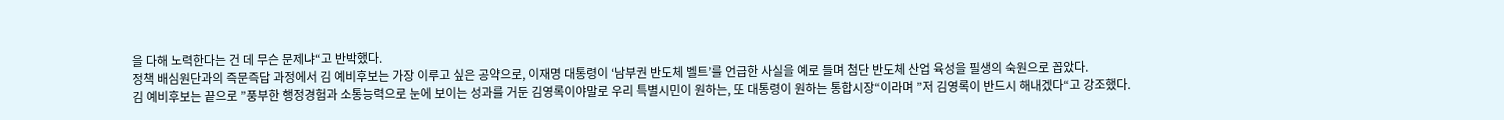을 다해 노력한다는 건 데 무슨 문제냐“고 반박했다.
정책 배심원단과의 즉문즉답 과정에서 김 예비후보는 가장 이루고 싶은 공약으로, 이재명 대통령이 ‘남부권 반도체 벨트’를 언급한 사실을 예로 들며 첨단 반도체 산업 육성을 필생의 숙원으로 꼽았다.
김 예비후보는 끝으로 ”풍부한 행정경험과 소통능력으로 눈에 보이는 성과를 거둔 김영록이야말로 우리 특별시민이 원하는, 또 대통령이 원하는 통합시장“이라며 ”저 김영록이 반드시 해내겠다“고 강조했다.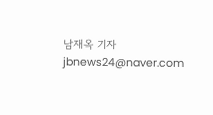남재옥 기자 jbnews24@naver.com